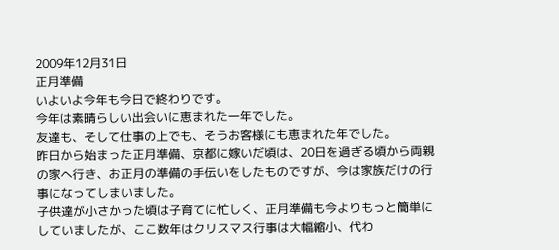2009年12月31日
正月準備
いよいよ今年も今日で終わりです。
今年は素晴らしい出会いに恵まれた一年でした。
友達も、そして仕事の上でも、そうお客様にも恵まれた年でした。
昨日から始まった正月準備、京都に嫁いだ頃は、20日を過ぎる頃から両親の家へ行き、お正月の準備の手伝いをしたものですが、今は家族だけの行事になってしまいました。
子供達が小さかった頃は子育てに忙しく、正月準備も今よりもっと簡単にしていましたが、ここ数年はクリスマス行事は大幅縮小、代わ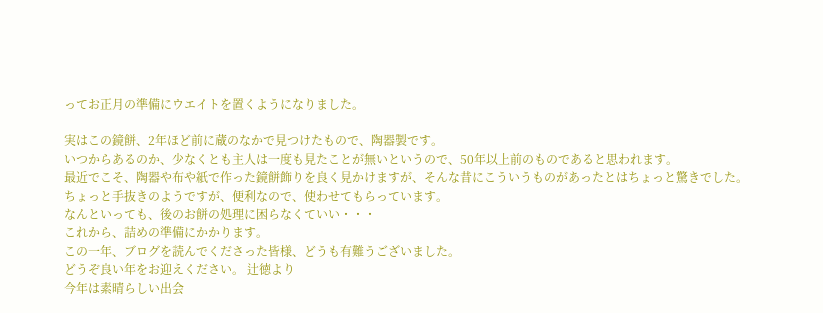ってお正月の準備にウエイトを置くようになりました。

実はこの鏡餅、2年ほど前に蔵のなかで見つけたもので、陶器製です。
いつからあるのか、少なくとも主人は一度も見たことが無いというので、50年以上前のものであると思われます。
最近でこそ、陶器や布や紙で作った鏡餅飾りを良く見かけますが、そんな昔にこういうものがあったとはちょっと驚きでした。
ちょっと手抜きのようですが、便利なので、使わせてもらっています。
なんといっても、後のお餅の処理に困らなくていい・・・
これから、詰めの準備にかかります。
この一年、ブログを読んでくださった皆様、どうも有難うございました。
どうぞ良い年をお迎えください。 辻徳より
今年は素晴らしい出会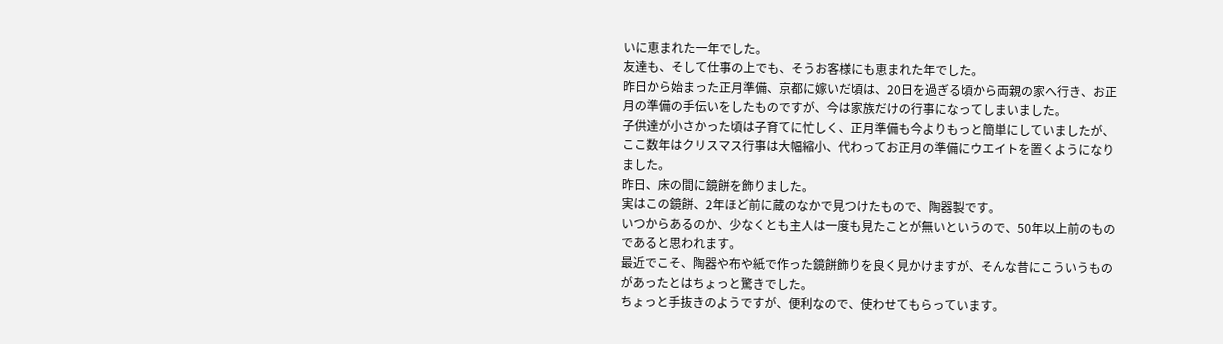いに恵まれた一年でした。
友達も、そして仕事の上でも、そうお客様にも恵まれた年でした。
昨日から始まった正月準備、京都に嫁いだ頃は、20日を過ぎる頃から両親の家へ行き、お正月の準備の手伝いをしたものですが、今は家族だけの行事になってしまいました。
子供達が小さかった頃は子育てに忙しく、正月準備も今よりもっと簡単にしていましたが、ここ数年はクリスマス行事は大幅縮小、代わってお正月の準備にウエイトを置くようになりました。
昨日、床の間に鏡餅を飾りました。
実はこの鏡餅、2年ほど前に蔵のなかで見つけたもので、陶器製です。
いつからあるのか、少なくとも主人は一度も見たことが無いというので、50年以上前のものであると思われます。
最近でこそ、陶器や布や紙で作った鏡餅飾りを良く見かけますが、そんな昔にこういうものがあったとはちょっと驚きでした。
ちょっと手抜きのようですが、便利なので、使わせてもらっています。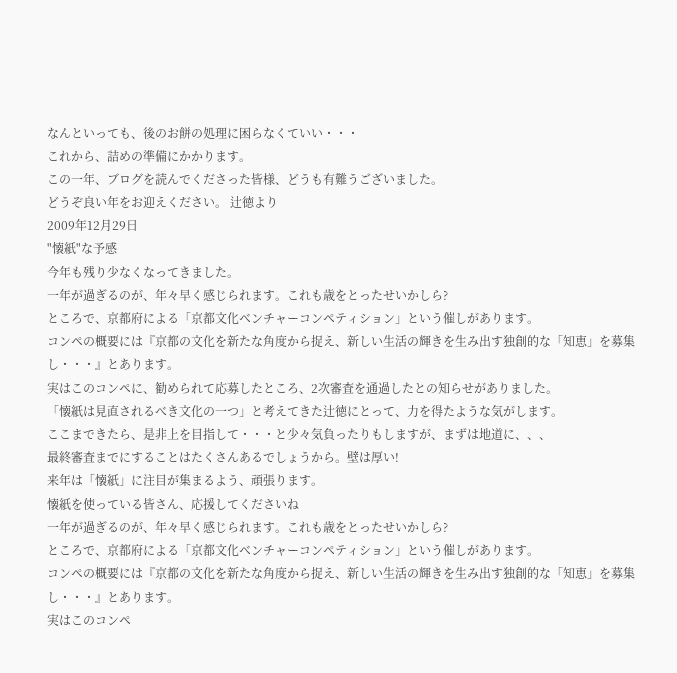なんといっても、後のお餅の処理に困らなくていい・・・
これから、詰めの準備にかかります。
この一年、ブログを読んでくださった皆様、どうも有難うございました。
どうぞ良い年をお迎えください。 辻徳より
2009年12月29日
"懐紙"な予感
今年も残り少なくなってきました。
一年が過ぎるのが、年々早く感じられます。これも歳をとったせいかしら?
ところで、京都府による「京都文化ベンチャーコンペティション」という催しがあります。
コンペの概要には『京都の文化を新たな角度から捉え、新しい生活の輝きを生み出す独創的な「知恵」を募集し・・・』とあります。
実はこのコンペに、勧められて応募したところ、2次審査を通過したとの知らせがありました。
「懐紙は見直されるべき文化の一つ」と考えてきた辻徳にとって、力を得たような気がします。
ここまできたら、是非上を目指して・・・と少々気負ったりもしますが、まずは地道に、、、
最終審査までにすることはたくさんあるでしょうから。壁は厚い!
来年は「懐紙」に注目が集まるよう、頑張ります。
懐紙を使っている皆さん、応援してくださいね
一年が過ぎるのが、年々早く感じられます。これも歳をとったせいかしら?
ところで、京都府による「京都文化ベンチャーコンペティション」という催しがあります。
コンペの概要には『京都の文化を新たな角度から捉え、新しい生活の輝きを生み出す独創的な「知恵」を募集し・・・』とあります。
実はこのコンペ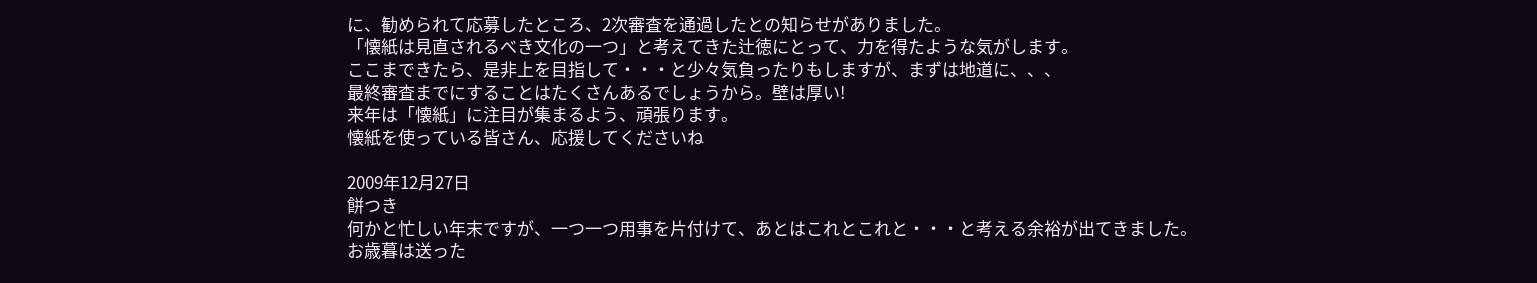に、勧められて応募したところ、2次審査を通過したとの知らせがありました。
「懐紙は見直されるべき文化の一つ」と考えてきた辻徳にとって、力を得たような気がします。
ここまできたら、是非上を目指して・・・と少々気負ったりもしますが、まずは地道に、、、
最終審査までにすることはたくさんあるでしょうから。壁は厚い!
来年は「懐紙」に注目が集まるよう、頑張ります。
懐紙を使っている皆さん、応援してくださいね

2009年12月27日
餅つき
何かと忙しい年末ですが、一つ一つ用事を片付けて、あとはこれとこれと・・・と考える余裕が出てきました。
お歳暮は送った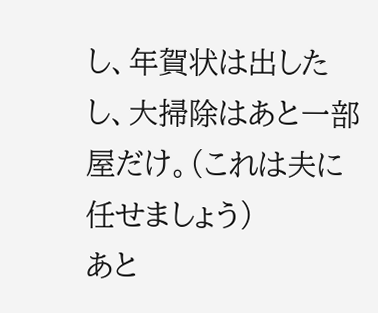し、年賀状は出したし、大掃除はあと一部屋だけ。(これは夫に任せましょう)
あと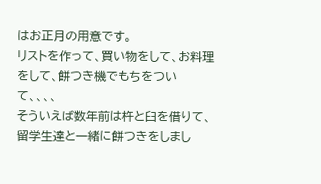はお正月の用意です。
リストを作って、買い物をして、お料理をして、餅つき機でもちをついて、、、、
そういえば数年前は杵と臼を借りて、留学生達と一緒に餅つきをしまし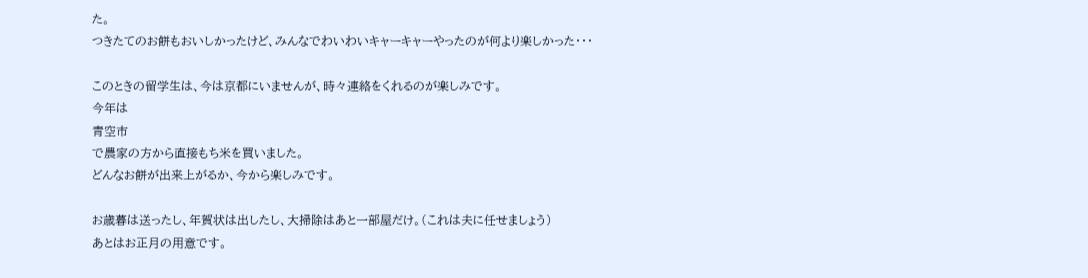た。
つきたてのお餅もおいしかったけど、みんなでわいわいキャーキャーやったのが何より楽しかった・・・

このときの留学生は、今は京都にいませんが、時々連絡をくれるのが楽しみです。
今年は
青空市
で農家の方から直接もち米を買いました。
どんなお餅が出来上がるか、今から楽しみです。

お歳暮は送ったし、年賀状は出したし、大掃除はあと一部屋だけ。(これは夫に任せましょう)
あとはお正月の用意です。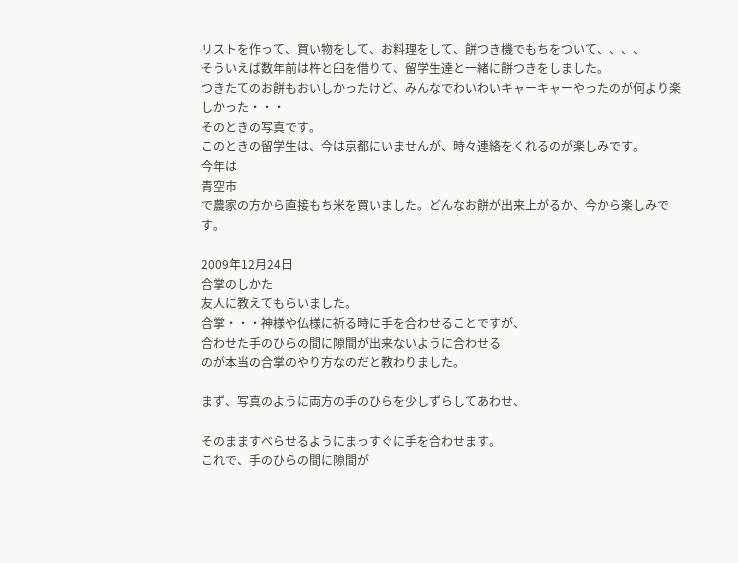リストを作って、買い物をして、お料理をして、餅つき機でもちをついて、、、、
そういえば数年前は杵と臼を借りて、留学生達と一緒に餅つきをしました。
つきたてのお餅もおいしかったけど、みんなでわいわいキャーキャーやったのが何より楽しかった・・・
そのときの写真です。
このときの留学生は、今は京都にいませんが、時々連絡をくれるのが楽しみです。
今年は
青空市
で農家の方から直接もち米を買いました。どんなお餅が出来上がるか、今から楽しみです。

2009年12月24日
合掌のしかた
友人に教えてもらいました。
合掌・・・神様や仏様に祈る時に手を合わせることですが、
合わせた手のひらの間に隙間が出来ないように合わせる
のが本当の合掌のやり方なのだと教わりました。

まず、写真のように両方の手のひらを少しずらしてあわせ、

そのまますべらせるようにまっすぐに手を合わせます。
これで、手のひらの間に隙間が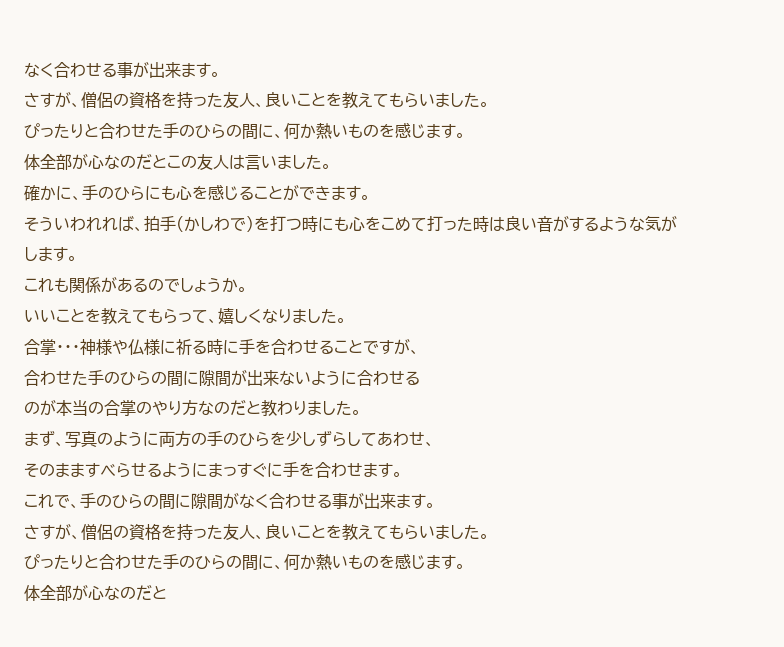なく合わせる事が出来ます。
さすが、僧侶の資格を持った友人、良いことを教えてもらいました。
ぴったりと合わせた手のひらの間に、何か熱いものを感じます。
体全部が心なのだとこの友人は言いました。
確かに、手のひらにも心を感じることができます。
そういわれれば、拍手(かしわで)を打つ時にも心をこめて打った時は良い音がするような気がします。
これも関係があるのでしょうか。
いいことを教えてもらって、嬉しくなりました。
合掌・・・神様や仏様に祈る時に手を合わせることですが、
合わせた手のひらの間に隙間が出来ないように合わせる
のが本当の合掌のやり方なのだと教わりました。
まず、写真のように両方の手のひらを少しずらしてあわせ、
そのまますべらせるようにまっすぐに手を合わせます。
これで、手のひらの間に隙間がなく合わせる事が出来ます。
さすが、僧侶の資格を持った友人、良いことを教えてもらいました。
ぴったりと合わせた手のひらの間に、何か熱いものを感じます。
体全部が心なのだと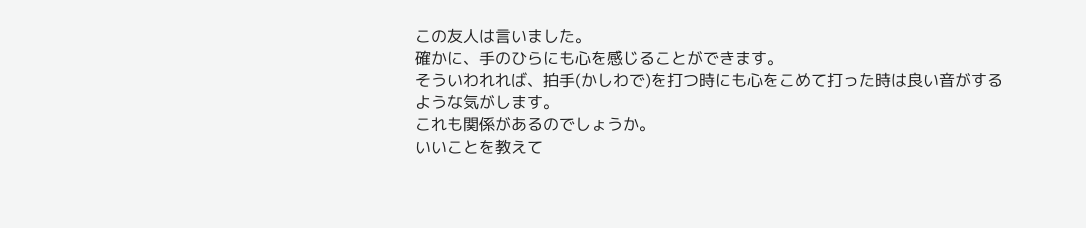この友人は言いました。
確かに、手のひらにも心を感じることができます。
そういわれれば、拍手(かしわで)を打つ時にも心をこめて打った時は良い音がするような気がします。
これも関係があるのでしょうか。
いいことを教えて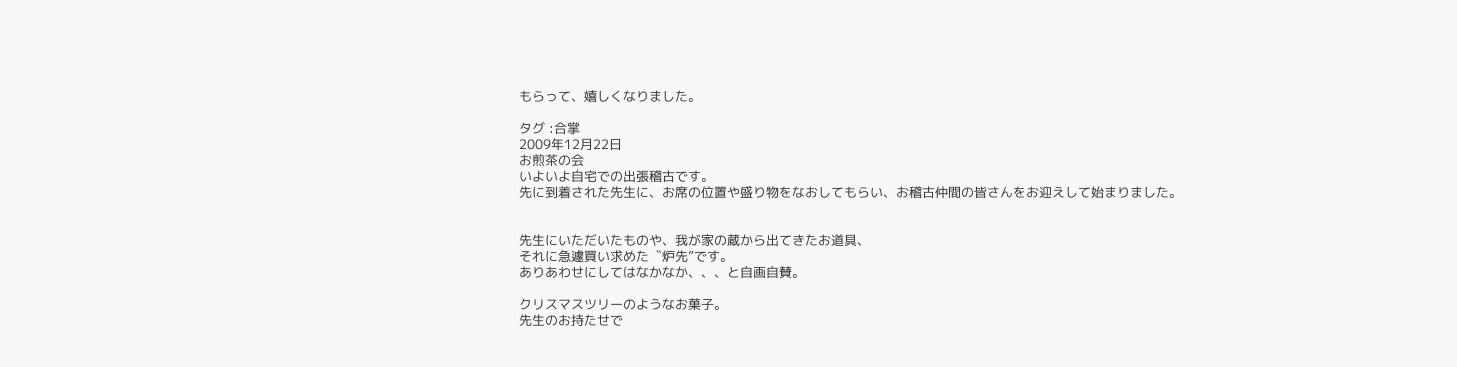もらって、嬉しくなりました。

タグ :合掌
2009年12月22日
お煎茶の会
いよいよ自宅での出張稽古です。
先に到着された先生に、お席の位置や盛り物をなおしてもらい、お稽古仲間の皆さんをお迎えして始まりました。


先生にいただいたものや、我が家の蔵から出てきたお道具、
それに急遽買い求めた〝炉先”です。
ありあわせにしてはなかなか、、、と自画自賛。

クリスマスツリーのようなお菓子。
先生のお持たせで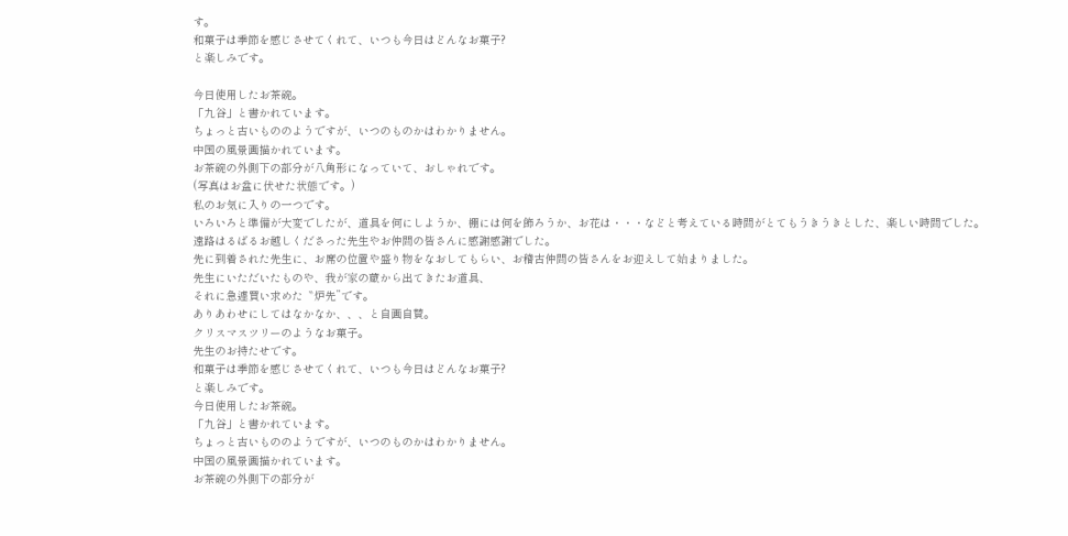す。
和菓子は季節を感じさせてくれて、いつも今日はどんなお菓子?
と楽しみです。

今日使用したお茶碗。
「九谷」と書かれています。
ちょっと古いもののようですが、いつのものかはわかりません。
中国の風景画描かれています。
お茶碗の外側下の部分が八角形になっていて、おしゃれです。
(写真はお盆に伏せた状態です。)
私のお気に入りの一つです。
いろいろと準備が大変でしたが、道具を何にしようか、棚には何を飾ろうか、お花は・・・などと考えている時間がとてもうきうきとした、楽しい時間でした。
遠路はるばるお越しくださった先生やお仲間の皆さんに感謝感謝でした。
先に到着された先生に、お席の位置や盛り物をなおしてもらい、お稽古仲間の皆さんをお迎えして始まりました。
先生にいただいたものや、我が家の蔵から出てきたお道具、
それに急遽買い求めた〝炉先”です。
ありあわせにしてはなかなか、、、と自画自賛。
クリスマスツリーのようなお菓子。
先生のお持たせです。
和菓子は季節を感じさせてくれて、いつも今日はどんなお菓子?
と楽しみです。
今日使用したお茶碗。
「九谷」と書かれています。
ちょっと古いもののようですが、いつのものかはわかりません。
中国の風景画描かれています。
お茶碗の外側下の部分が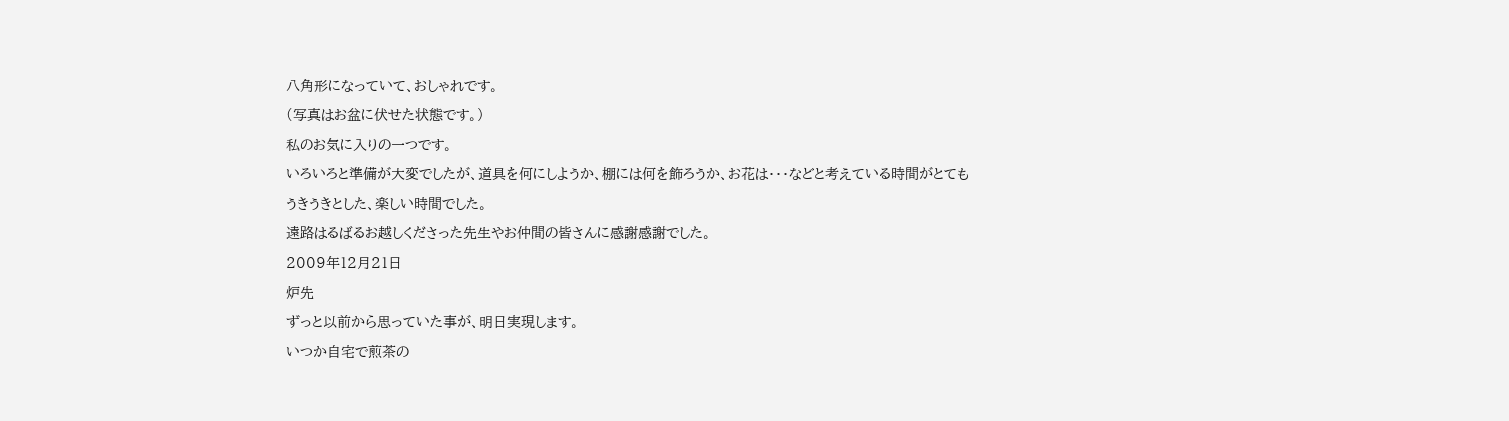八角形になっていて、おしゃれです。
(写真はお盆に伏せた状態です。)
私のお気に入りの一つです。
いろいろと準備が大変でしたが、道具を何にしようか、棚には何を飾ろうか、お花は・・・などと考えている時間がとてもうきうきとした、楽しい時間でした。
遠路はるばるお越しくださった先生やお仲間の皆さんに感謝感謝でした。
2009年12月21日
炉先
ずっと以前から思っていた事が、明日実現します。
いつか自宅で煎茶の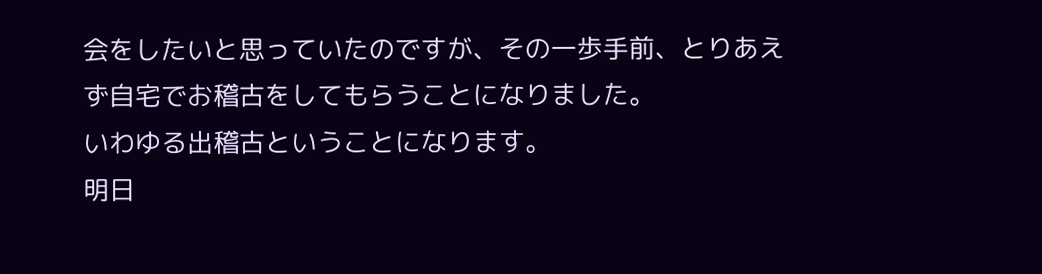会をしたいと思っていたのですが、その一歩手前、とりあえず自宅でお稽古をしてもらうことになりました。
いわゆる出稽古ということになります。
明日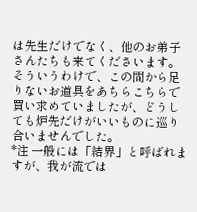は先生だけでなく、他のお弟子さんたちも来てくださいます。
そういうわけで、この間から足りないお道具をあちらこちらで買い求めていましたが、どうしても炉先だけがいいものに巡り合いませんでした。
*注 一般には「結界」と呼ばれますが、我が流では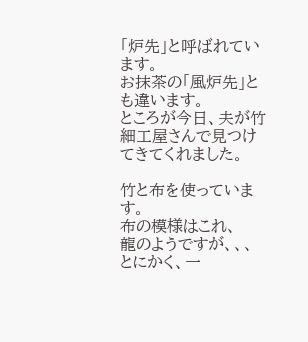「炉先」と呼ばれています。
お抹茶の「風炉先」とも違います。
ところが今日、夫が竹細工屋さんで見つけてきてくれました。

竹と布を使っています。
布の模様はこれ、
龍のようですが、、、
とにかく、一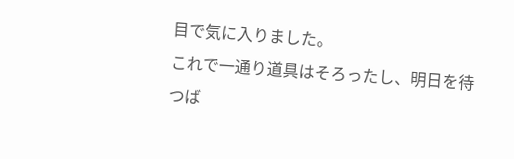目で気に入りました。
これで一通り道具はそろったし、明日を待つば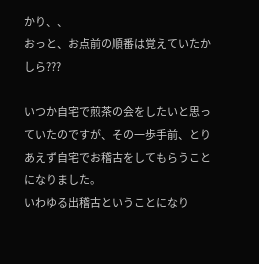かり、、
おっと、お点前の順番は覚えていたかしら???

いつか自宅で煎茶の会をしたいと思っていたのですが、その一歩手前、とりあえず自宅でお稽古をしてもらうことになりました。
いわゆる出稽古ということになり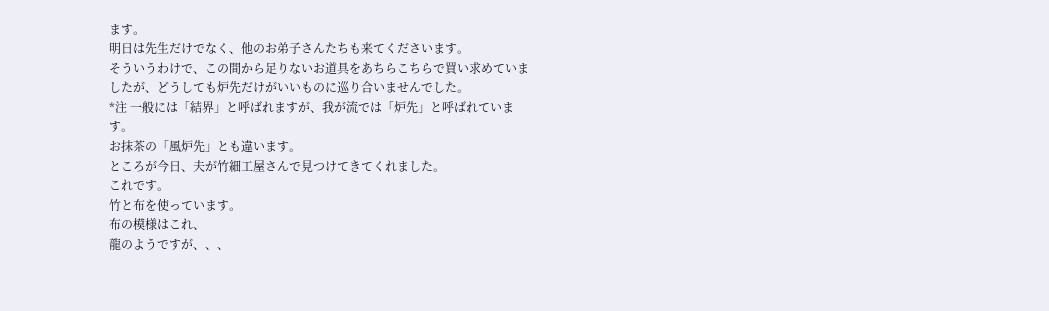ます。
明日は先生だけでなく、他のお弟子さんたちも来てくださいます。
そういうわけで、この間から足りないお道具をあちらこちらで買い求めていましたが、どうしても炉先だけがいいものに巡り合いませんでした。
*注 一般には「結界」と呼ばれますが、我が流では「炉先」と呼ばれています。
お抹茶の「風炉先」とも違います。
ところが今日、夫が竹細工屋さんで見つけてきてくれました。
これです。
竹と布を使っています。
布の模様はこれ、
龍のようですが、、、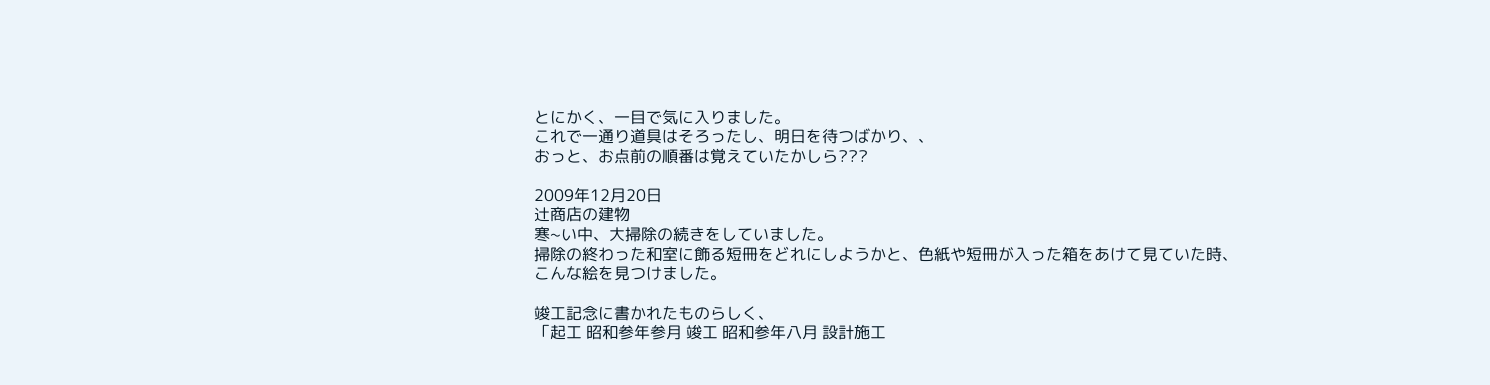とにかく、一目で気に入りました。
これで一通り道具はそろったし、明日を待つばかり、、
おっと、お点前の順番は覚えていたかしら???

2009年12月20日
辻商店の建物
寒~い中、大掃除の続きをしていました。
掃除の終わった和室に飾る短冊をどれにしようかと、色紙や短冊が入った箱をあけて見ていた時、
こんな絵を見つけました。

竣工記念に書かれたものらしく、
「起工 昭和参年参月 竣工 昭和参年八月 設計施工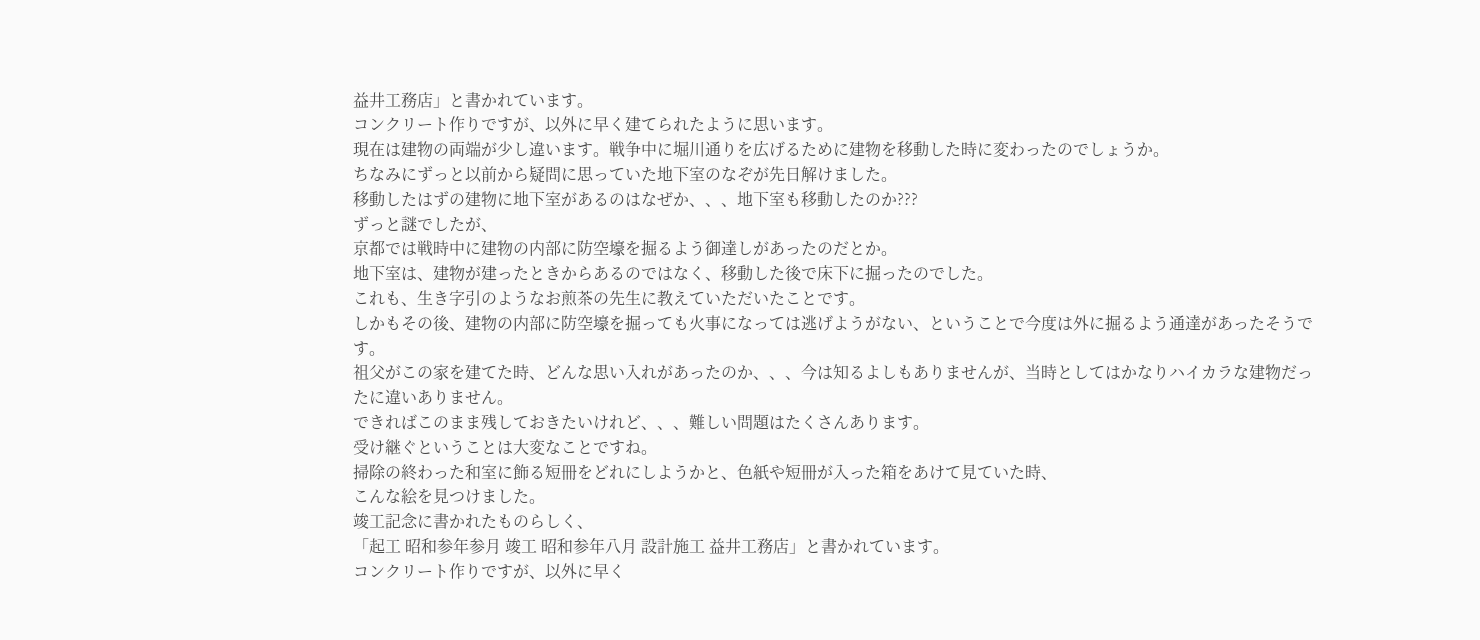益井工務店」と書かれています。
コンクリート作りですが、以外に早く建てられたように思います。
現在は建物の両端が少し違います。戦争中に堀川通りを広げるために建物を移動した時に変わったのでしょうか。
ちなみにずっと以前から疑問に思っていた地下室のなぞが先日解けました。
移動したはずの建物に地下室があるのはなぜか、、、地下室も移動したのか???
ずっと謎でしたが、
京都では戦時中に建物の内部に防空壕を掘るよう御達しがあったのだとか。
地下室は、建物が建ったときからあるのではなく、移動した後で床下に掘ったのでした。
これも、生き字引のようなお煎茶の先生に教えていただいたことです。
しかもその後、建物の内部に防空壕を掘っても火事になっては逃げようがない、ということで今度は外に掘るよう通達があったそうです。
祖父がこの家を建てた時、どんな思い入れがあったのか、、、今は知るよしもありませんが、当時としてはかなりハイカラな建物だったに違いありません。
できればこのまま残しておきたいけれど、、、難しい問題はたくさんあります。
受け継ぐということは大変なことですね。
掃除の終わった和室に飾る短冊をどれにしようかと、色紙や短冊が入った箱をあけて見ていた時、
こんな絵を見つけました。
竣工記念に書かれたものらしく、
「起工 昭和参年参月 竣工 昭和参年八月 設計施工 益井工務店」と書かれています。
コンクリート作りですが、以外に早く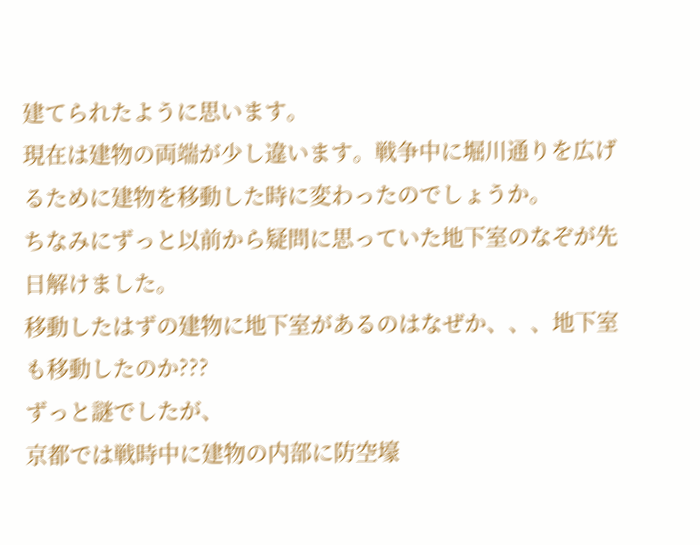建てられたように思います。
現在は建物の両端が少し違います。戦争中に堀川通りを広げるために建物を移動した時に変わったのでしょうか。
ちなみにずっと以前から疑問に思っていた地下室のなぞが先日解けました。
移動したはずの建物に地下室があるのはなぜか、、、地下室も移動したのか???
ずっと謎でしたが、
京都では戦時中に建物の内部に防空壕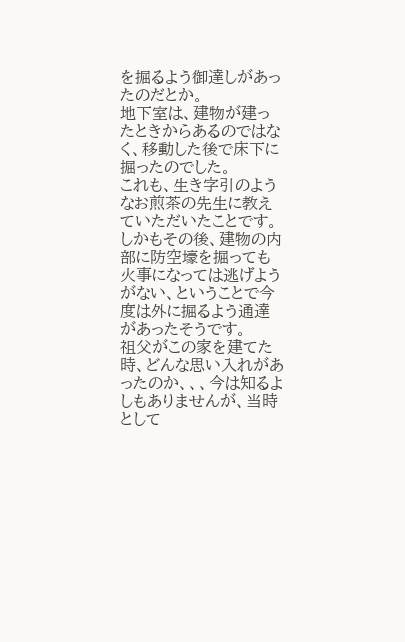を掘るよう御達しがあったのだとか。
地下室は、建物が建ったときからあるのではなく、移動した後で床下に掘ったのでした。
これも、生き字引のようなお煎茶の先生に教えていただいたことです。
しかもその後、建物の内部に防空壕を掘っても火事になっては逃げようがない、ということで今度は外に掘るよう通達があったそうです。
祖父がこの家を建てた時、どんな思い入れがあったのか、、、今は知るよしもありませんが、当時として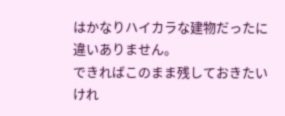はかなりハイカラな建物だったに違いありません。
できればこのまま残しておきたいけれ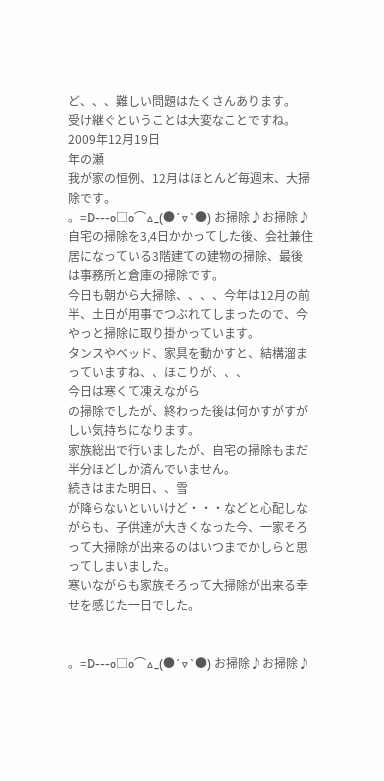ど、、、難しい問題はたくさんあります。
受け継ぐということは大変なことですね。
2009年12月19日
年の瀬
我が家の恒例、12月はほとんど毎週末、大掃除です。
。=D---o□o⌒△_(●´▽`●) お掃除♪お掃除♪
自宅の掃除を3,4日かかってした後、会社兼住居になっている3階建ての建物の掃除、最後は事務所と倉庫の掃除です。
今日も朝から大掃除、、、、今年は12月の前半、土日が用事でつぶれてしまったので、今やっと掃除に取り掛かっています。
タンスやベッド、家具を動かすと、結構溜まっていますね、、ほこりが、、、
今日は寒くて凍えながら
の掃除でしたが、終わった後は何かすがすがしい気持ちになります。
家族総出で行いましたが、自宅の掃除もまだ半分ほどしか済んでいません。
続きはまた明日、、雪
が降らないといいけど・・・などと心配しながらも、子供達が大きくなった今、一家そろって大掃除が出来るのはいつまでかしらと思ってしまいました。
寒いながらも家族そろって大掃除が出来る幸せを感じた一日でした。


。=D---o□o⌒△_(●´▽`●) お掃除♪お掃除♪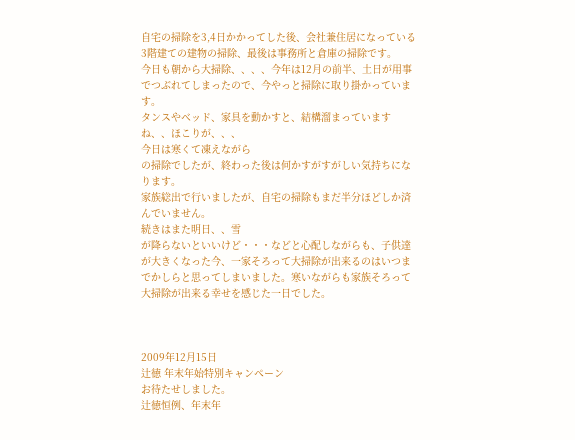自宅の掃除を3,4日かかってした後、会社兼住居になっている3階建ての建物の掃除、最後は事務所と倉庫の掃除です。
今日も朝から大掃除、、、、今年は12月の前半、土日が用事でつぶれてしまったので、今やっと掃除に取り掛かっています。
タンスやベッド、家具を動かすと、結構溜まっていますね、、ほこりが、、、
今日は寒くて凍えながら
の掃除でしたが、終わった後は何かすがすがしい気持ちになります。
家族総出で行いましたが、自宅の掃除もまだ半分ほどしか済んでいません。
続きはまた明日、、雪
が降らないといいけど・・・などと心配しながらも、子供達が大きくなった今、一家そろって大掃除が出来るのはいつまでかしらと思ってしまいました。寒いながらも家族そろって大掃除が出来る幸せを感じた一日でした。



2009年12月15日
辻徳 年末年始特別キャンペーン
お待たせしました。
辻徳恒例、年末年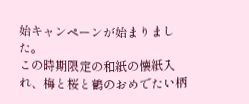始キャンペーンが始まりました。
この時期限定の和紙の懐紙入れ、梅と桜と鶴のおめでたい柄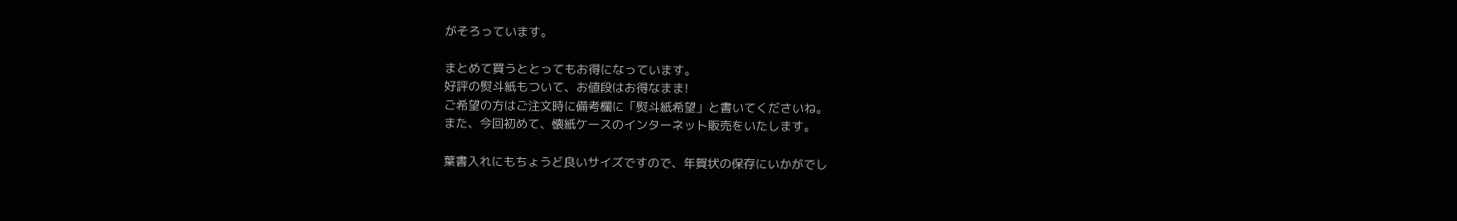がそろっています。

まとめて買うととってもお得になっています。
好評の熨斗紙もついて、お値段はお得なまま!
ご希望の方はご注文時に備考欄に「熨斗紙希望」と書いてくださいね。
また、今回初めて、懐紙ケースのインターネット販売をいたします。

葉書入れにもちょうど良いサイズですので、年賀状の保存にいかがでし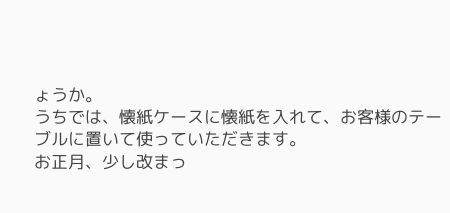ょうか。
うちでは、懐紙ケースに懐紙を入れて、お客様のテーブルに置いて使っていただきます。
お正月、少し改まっ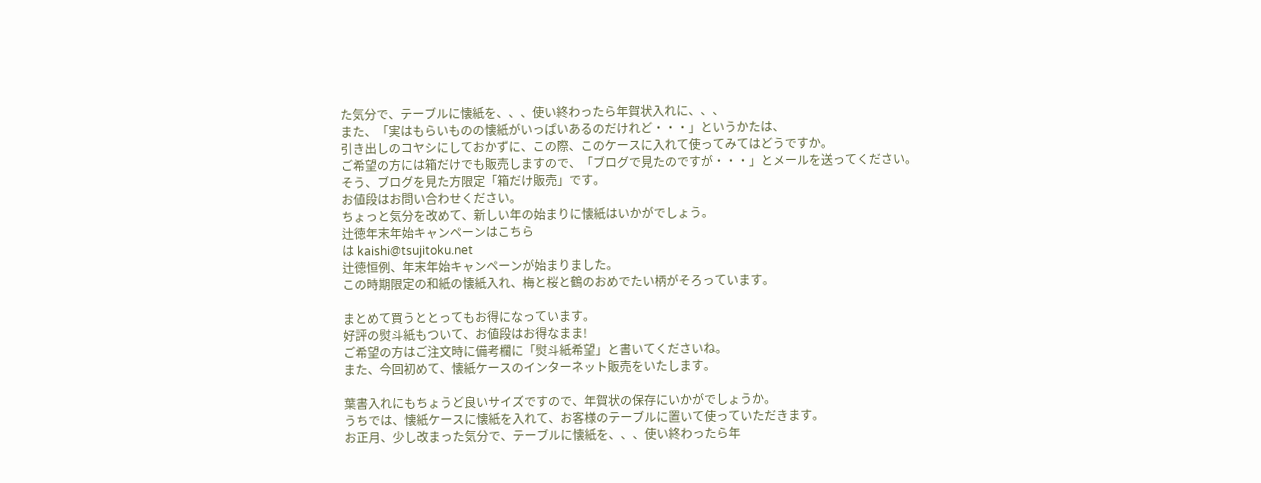た気分で、テーブルに懐紙を、、、使い終わったら年賀状入れに、、、
また、「実はもらいものの懐紙がいっぱいあるのだけれど・・・」というかたは、
引き出しのコヤシにしておかずに、この際、このケースに入れて使ってみてはどうですか。
ご希望の方には箱だけでも販売しますので、「ブログで見たのですが・・・」とメールを送ってください。
そう、ブログを見た方限定「箱だけ販売」です。
お値段はお問い合わせください。
ちょっと気分を改めて、新しい年の始まりに懐紙はいかがでしょう。
辻徳年末年始キャンペーンはこちら
は kaishi@tsujitoku.net
辻徳恒例、年末年始キャンペーンが始まりました。
この時期限定の和紙の懐紙入れ、梅と桜と鶴のおめでたい柄がそろっています。

まとめて買うととってもお得になっています。
好評の熨斗紙もついて、お値段はお得なまま!
ご希望の方はご注文時に備考欄に「熨斗紙希望」と書いてくださいね。
また、今回初めて、懐紙ケースのインターネット販売をいたします。

葉書入れにもちょうど良いサイズですので、年賀状の保存にいかがでしょうか。
うちでは、懐紙ケースに懐紙を入れて、お客様のテーブルに置いて使っていただきます。
お正月、少し改まった気分で、テーブルに懐紙を、、、使い終わったら年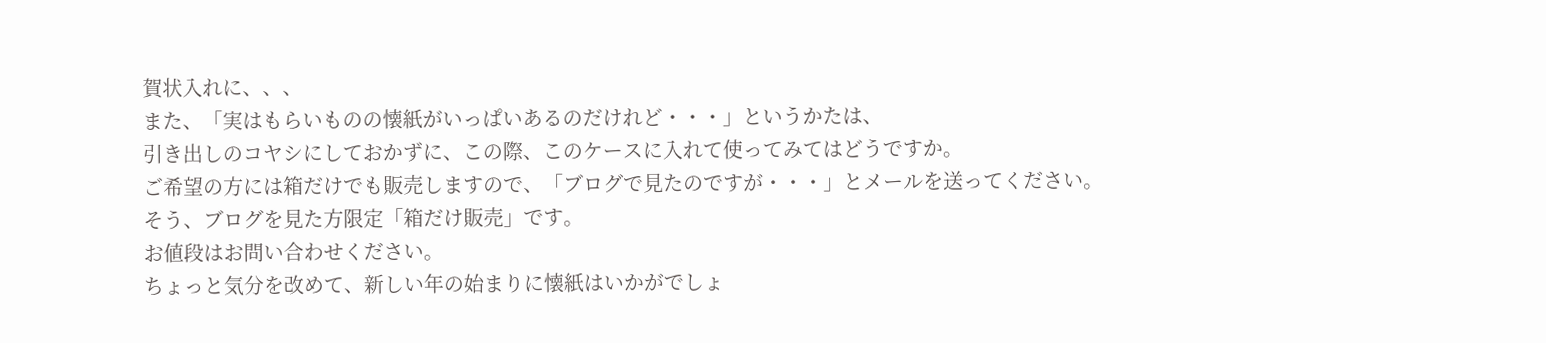賀状入れに、、、
また、「実はもらいものの懐紙がいっぱいあるのだけれど・・・」というかたは、
引き出しのコヤシにしておかずに、この際、このケースに入れて使ってみてはどうですか。
ご希望の方には箱だけでも販売しますので、「ブログで見たのですが・・・」とメールを送ってください。
そう、ブログを見た方限定「箱だけ販売」です。
お値段はお問い合わせください。
ちょっと気分を改めて、新しい年の始まりに懐紙はいかがでしょ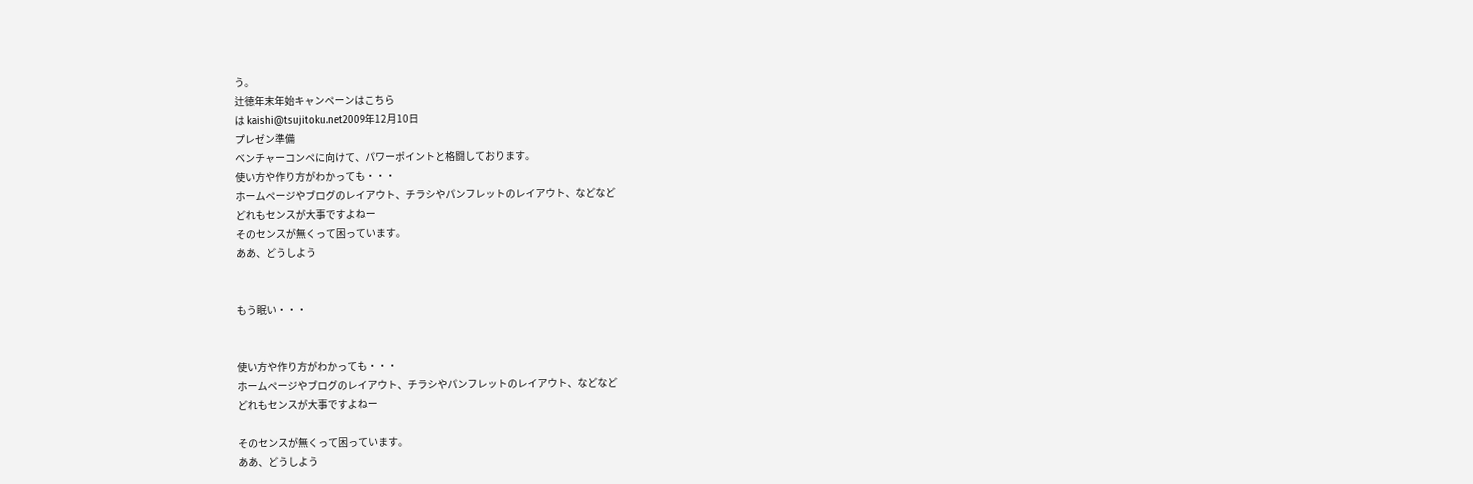う。
辻徳年末年始キャンペーンはこちら
は kaishi@tsujitoku.net2009年12月10日
プレゼン準備
ベンチャーコンペに向けて、パワーポイントと格闘しております。
使い方や作り方がわかっても・・・
ホームページやブログのレイアウト、チラシやパンフレットのレイアウト、などなど
どれもセンスが大事ですよねー
そのセンスが無くって困っています。
ああ、どうしよう


もう眠い・・・


使い方や作り方がわかっても・・・
ホームページやブログのレイアウト、チラシやパンフレットのレイアウト、などなど
どれもセンスが大事ですよねー

そのセンスが無くって困っています。
ああ、どうしよう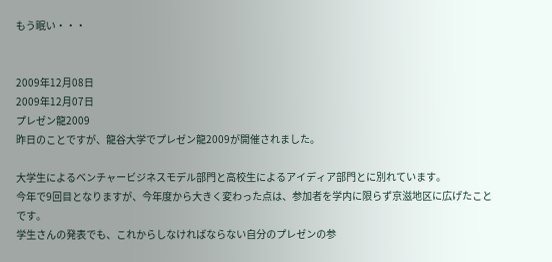もう眠い・・・


2009年12月08日
2009年12月07日
プレゼン龍2009
昨日のことですが、龍谷大学でプレゼン龍2009が開催されました。

大学生によるベンチャービジネスモデル部門と高校生によるアイディア部門とに別れています。
今年で9回目となりますが、今年度から大きく変わった点は、参加者を学内に限らず京滋地区に広げたことです。
学生さんの発表でも、これからしなければならない自分のプレゼンの参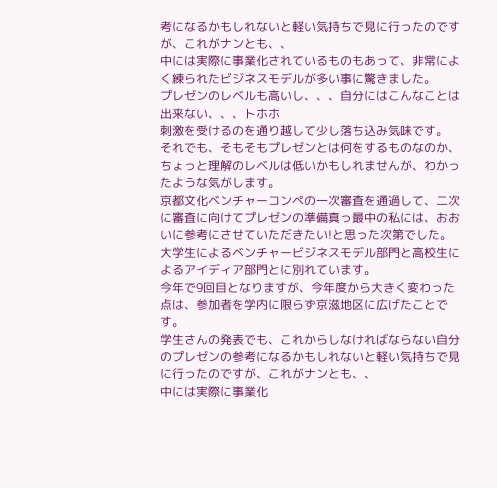考になるかもしれないと軽い気持ちで見に行ったのですが、これがナンとも、、
中には実際に事業化されているものもあって、非常によく練られたビジネスモデルが多い事に驚きました。
プレゼンのレベルも高いし、、、自分にはこんなことは出来ない、、、トホホ
刺激を受けるのを通り越して少し落ち込み気味です。
それでも、そもそもプレゼンとは何をするものなのか、ちょっと理解のレベルは低いかもしれませんが、わかったような気がします。
京都文化ベンチャーコンペの一次審査を通過して、二次に審査に向けてプレゼンの準備真っ最中の私には、おおいに参考にさせていただきたい!と思った次第でした。
大学生によるベンチャービジネスモデル部門と高校生によるアイディア部門とに別れています。
今年で9回目となりますが、今年度から大きく変わった点は、参加者を学内に限らず京滋地区に広げたことです。
学生さんの発表でも、これからしなければならない自分のプレゼンの参考になるかもしれないと軽い気持ちで見に行ったのですが、これがナンとも、、
中には実際に事業化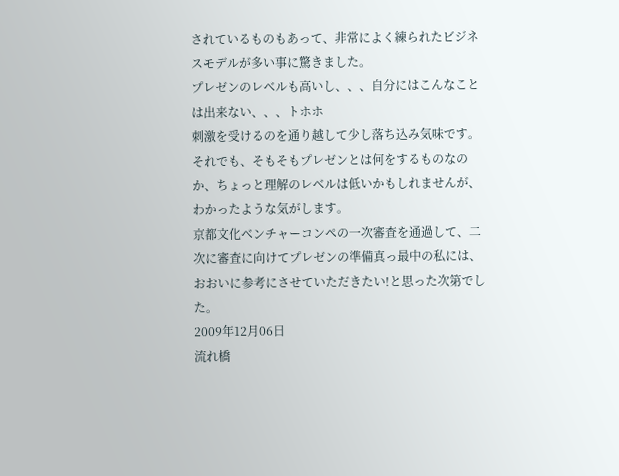されているものもあって、非常によく練られたビジネスモデルが多い事に驚きました。
プレゼンのレベルも高いし、、、自分にはこんなことは出来ない、、、トホホ
刺激を受けるのを通り越して少し落ち込み気味です。
それでも、そもそもプレゼンとは何をするものなのか、ちょっと理解のレベルは低いかもしれませんが、わかったような気がします。
京都文化ベンチャーコンペの一次審査を通過して、二次に審査に向けてプレゼンの準備真っ最中の私には、おおいに参考にさせていただきたい!と思った次第でした。
2009年12月06日
流れ橋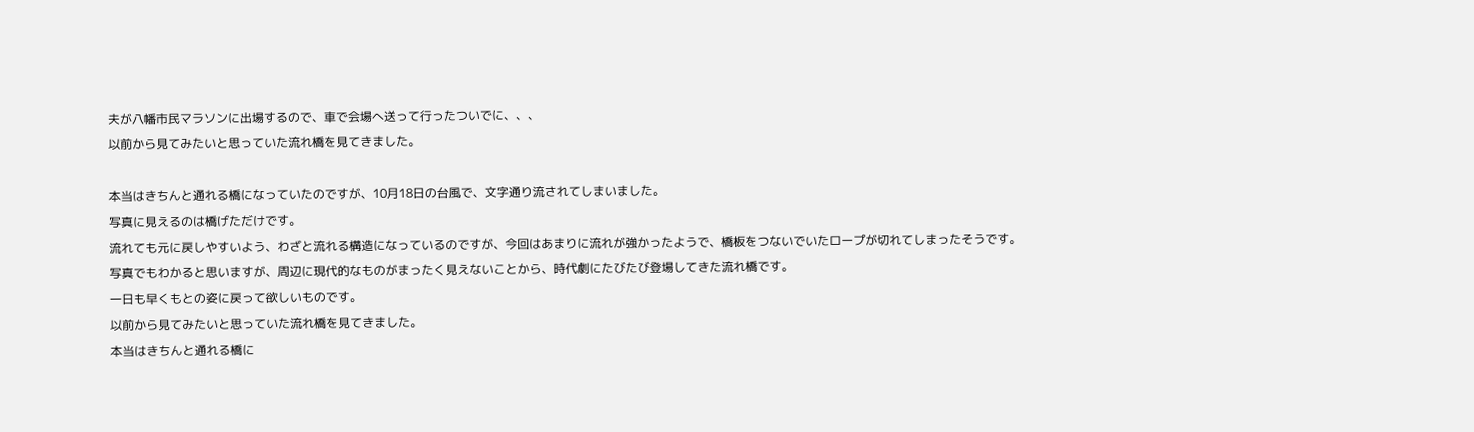夫が八幡市民マラソンに出場するので、車で会場へ送って行ったついでに、、、
以前から見てみたいと思っていた流れ橋を見てきました。

本当はきちんと通れる橋になっていたのですが、10月18日の台風で、文字通り流されてしまいました。
写真に見えるのは橋げただけです。
流れても元に戻しやすいよう、わざと流れる構造になっているのですが、今回はあまりに流れが強かったようで、橋板をつないでいたロープが切れてしまったそうです。
写真でもわかると思いますが、周辺に現代的なものがまったく見えないことから、時代劇にたびたび登場してきた流れ橋です。
一日も早くもとの姿に戻って欲しいものです。
以前から見てみたいと思っていた流れ橋を見てきました。
本当はきちんと通れる橋に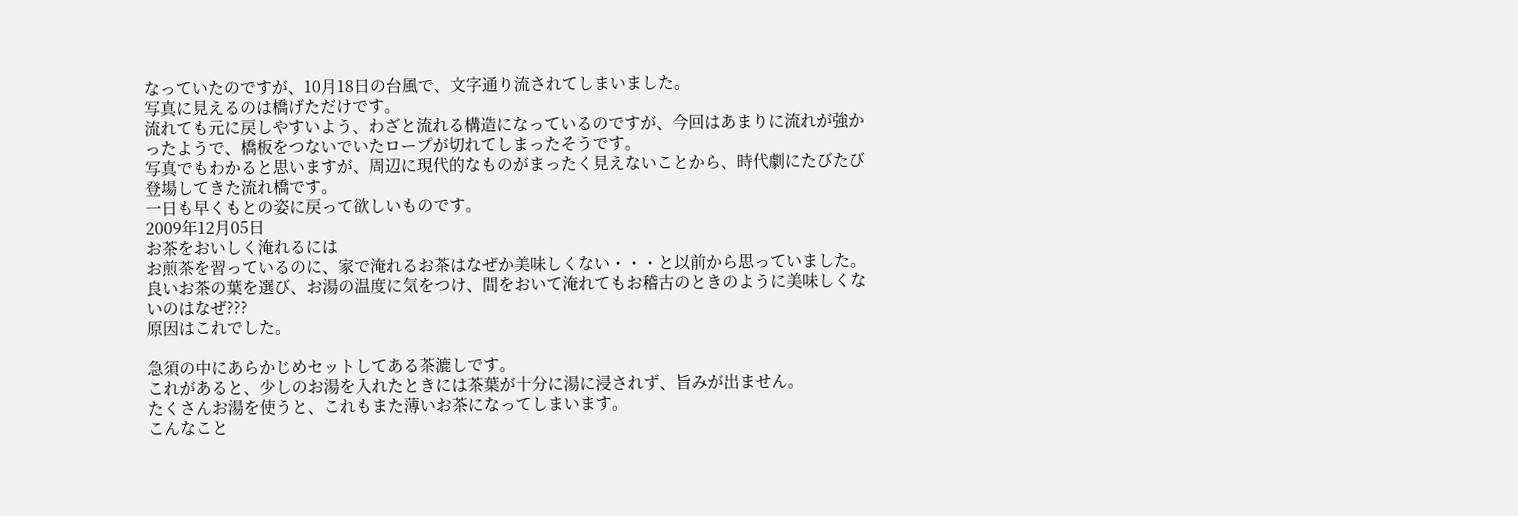なっていたのですが、10月18日の台風で、文字通り流されてしまいました。
写真に見えるのは橋げただけです。
流れても元に戻しやすいよう、わざと流れる構造になっているのですが、今回はあまりに流れが強かったようで、橋板をつないでいたロープが切れてしまったそうです。
写真でもわかると思いますが、周辺に現代的なものがまったく見えないことから、時代劇にたびたび登場してきた流れ橋です。
一日も早くもとの姿に戻って欲しいものです。
2009年12月05日
お茶をおいしく淹れるには
お煎茶を習っているのに、家で淹れるお茶はなぜか美味しくない・・・と以前から思っていました。
良いお茶の葉を選び、お湯の温度に気をつけ、間をおいて淹れてもお稽古のときのように美味しくないのはなぜ???
原因はこれでした。

急須の中にあらかじめセットしてある茶漉しです。
これがあると、少しのお湯を入れたときには茶葉が十分に湯に浸されず、旨みが出ません。
たくさんお湯を使うと、これもまた薄いお茶になってしまいます。
こんなこと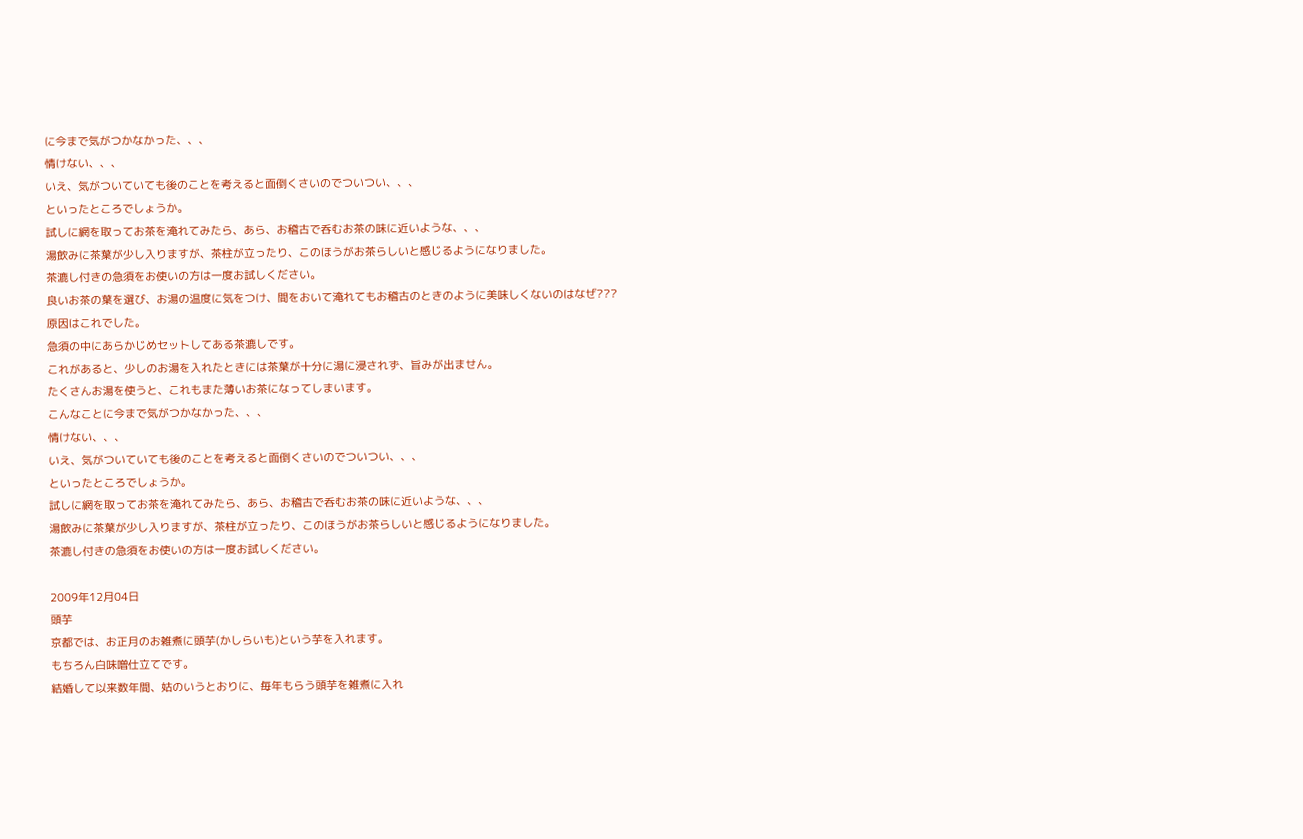に今まで気がつかなかった、、、
情けない、、、
いえ、気がついていても後のことを考えると面倒くさいのでついつい、、、
といったところでしょうか。
試しに網を取ってお茶を淹れてみたら、あら、お稽古で呑むお茶の味に近いような、、、
湯飲みに茶葉が少し入りますが、茶柱が立ったり、このほうがお茶らしいと感じるようになりました。
茶漉し付きの急須をお使いの方は一度お試しください。
良いお茶の葉を選び、お湯の温度に気をつけ、間をおいて淹れてもお稽古のときのように美味しくないのはなぜ???
原因はこれでした。
急須の中にあらかじめセットしてある茶漉しです。
これがあると、少しのお湯を入れたときには茶葉が十分に湯に浸されず、旨みが出ません。
たくさんお湯を使うと、これもまた薄いお茶になってしまいます。
こんなことに今まで気がつかなかった、、、
情けない、、、
いえ、気がついていても後のことを考えると面倒くさいのでついつい、、、
といったところでしょうか。
試しに網を取ってお茶を淹れてみたら、あら、お稽古で呑むお茶の味に近いような、、、
湯飲みに茶葉が少し入りますが、茶柱が立ったり、このほうがお茶らしいと感じるようになりました。
茶漉し付きの急須をお使いの方は一度お試しください。

2009年12月04日
頭芋
京都では、お正月のお雑煮に頭芋(かしらいも)という芋を入れます。
もちろん白味噌仕立てです。
結婚して以来数年間、姑のいうとおりに、毎年もらう頭芋を雑煮に入れ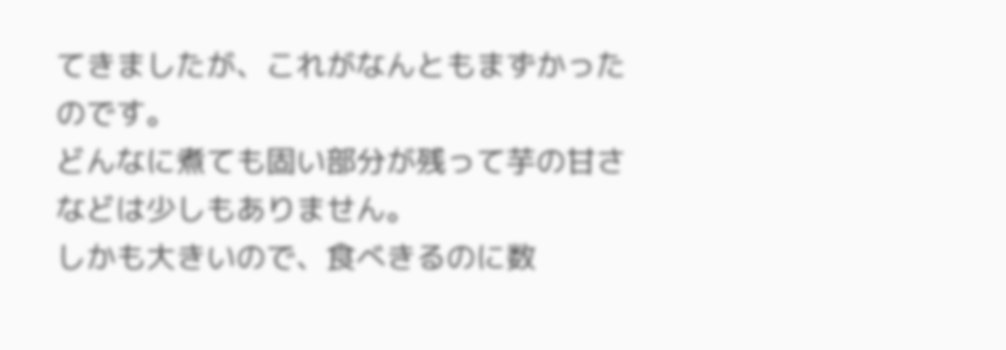てきましたが、これがなんともまずかったのです。
どんなに煮ても固い部分が残って芋の甘さなどは少しもありません。
しかも大きいので、食べきるのに数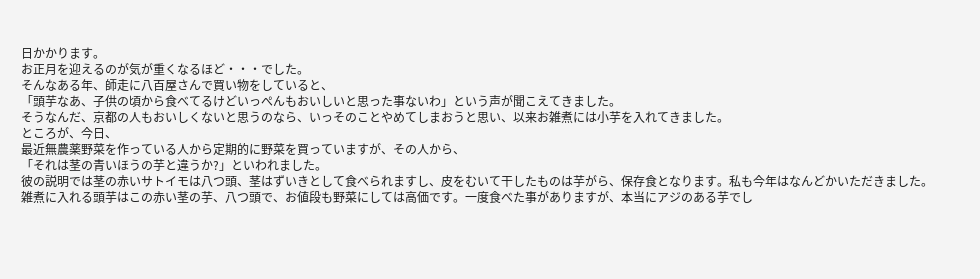日かかります。
お正月を迎えるのが気が重くなるほど・・・でした。
そんなある年、師走に八百屋さんで買い物をしていると、
「頭芋なあ、子供の頃から食べてるけどいっぺんもおいしいと思った事ないわ」という声が聞こえてきました。
そうなんだ、京都の人もおいしくないと思うのなら、いっそのことやめてしまおうと思い、以来お雑煮には小芋を入れてきました。
ところが、今日、
最近無農薬野菜を作っている人から定期的に野菜を買っていますが、その人から、
「それは茎の青いほうの芋と違うか?」といわれました。
彼の説明では茎の赤いサトイモは八つ頭、茎はずいきとして食べられますし、皮をむいて干したものは芋がら、保存食となります。私も今年はなんどかいただきました。
雑煮に入れる頭芋はこの赤い茎の芋、八つ頭で、お値段も野菜にしては高価です。一度食べた事がありますが、本当にアジのある芋でし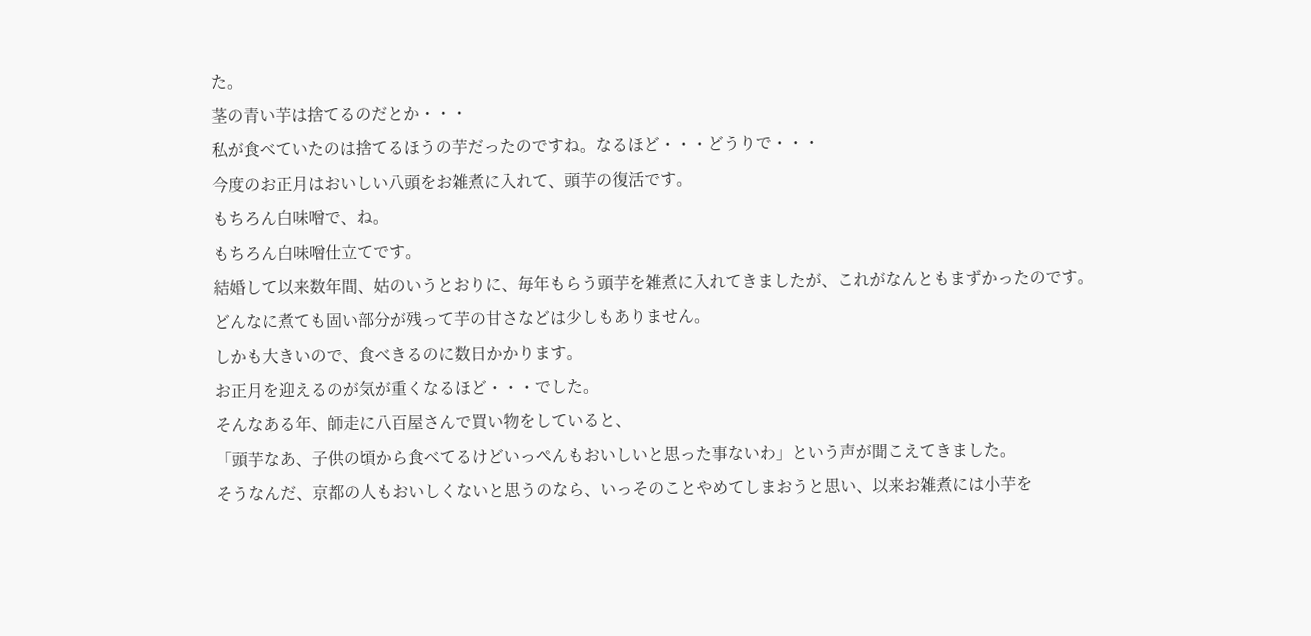た。
茎の青い芋は捨てるのだとか・・・
私が食べていたのは捨てるほうの芋だったのですね。なるほど・・・どうりで・・・
今度のお正月はおいしい八頭をお雑煮に入れて、頭芋の復活です。
もちろん白味噌で、ね。
もちろん白味噌仕立てです。
結婚して以来数年間、姑のいうとおりに、毎年もらう頭芋を雑煮に入れてきましたが、これがなんともまずかったのです。
どんなに煮ても固い部分が残って芋の甘さなどは少しもありません。
しかも大きいので、食べきるのに数日かかります。
お正月を迎えるのが気が重くなるほど・・・でした。
そんなある年、師走に八百屋さんで買い物をしていると、
「頭芋なあ、子供の頃から食べてるけどいっぺんもおいしいと思った事ないわ」という声が聞こえてきました。
そうなんだ、京都の人もおいしくないと思うのなら、いっそのことやめてしまおうと思い、以来お雑煮には小芋を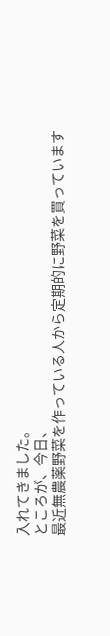入れてきました。
ところが、今日、
最近無農薬野菜を作っている人から定期的に野菜を買っています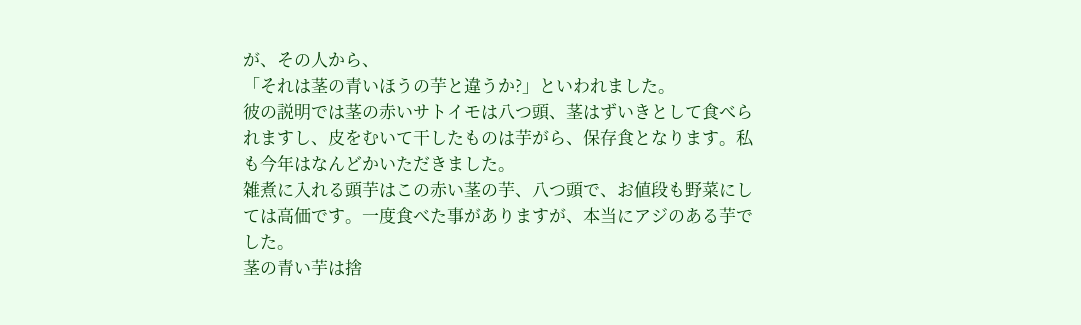が、その人から、
「それは茎の青いほうの芋と違うか?」といわれました。
彼の説明では茎の赤いサトイモは八つ頭、茎はずいきとして食べられますし、皮をむいて干したものは芋がら、保存食となります。私も今年はなんどかいただきました。
雑煮に入れる頭芋はこの赤い茎の芋、八つ頭で、お値段も野菜にしては高価です。一度食べた事がありますが、本当にアジのある芋でした。
茎の青い芋は捨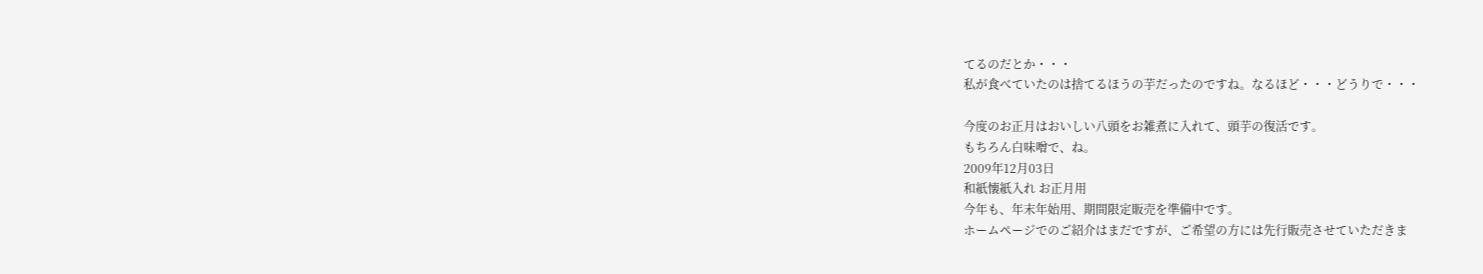てるのだとか・・・
私が食べていたのは捨てるほうの芋だったのですね。なるほど・・・どうりで・・・

今度のお正月はおいしい八頭をお雑煮に入れて、頭芋の復活です。
もちろん白味噌で、ね。
2009年12月03日
和紙懐紙入れ お正月用
今年も、年末年始用、期間限定販売を準備中です。
ホームページでのご紹介はまだですが、ご希望の方には先行販売させていただきま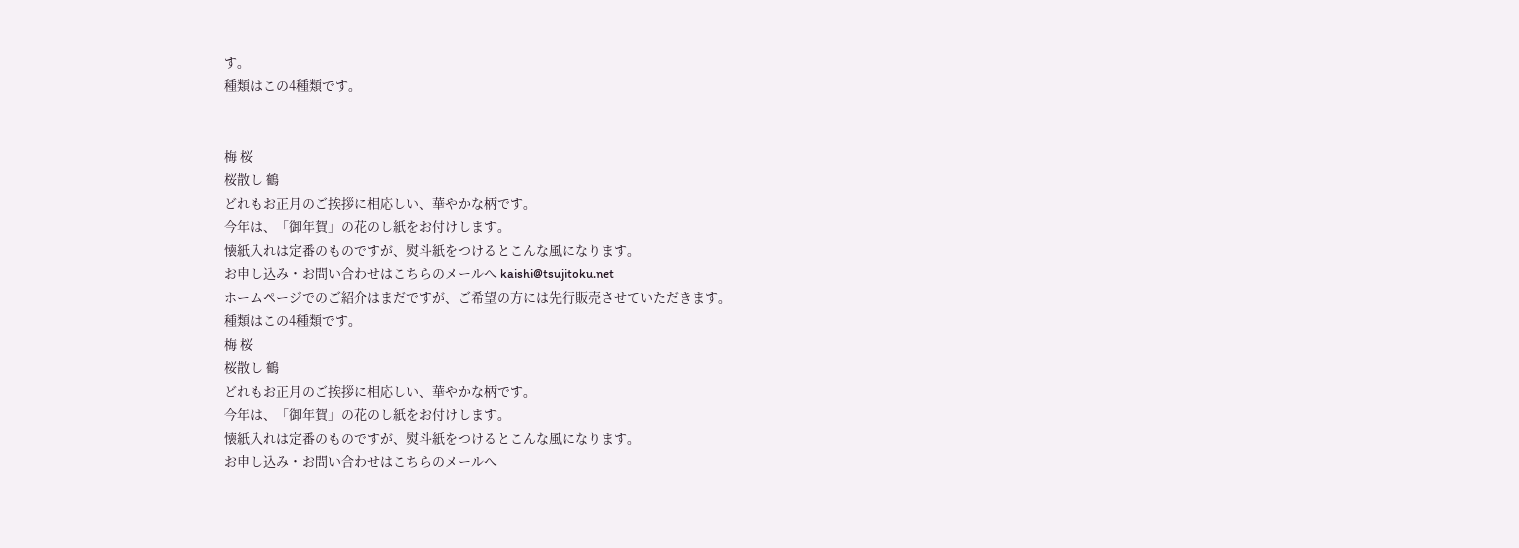す。
種類はこの4種類です。


梅 桜
桜散し 鶴
どれもお正月のご挨拶に相応しい、華やかな柄です。
今年は、「御年賀」の花のし紙をお付けします。
懐紙入れは定番のものですが、熨斗紙をつけるとこんな風になります。
お申し込み・お問い合わせはこちらのメールへ kaishi@tsujitoku.net
ホームページでのご紹介はまだですが、ご希望の方には先行販売させていただきます。
種類はこの4種類です。
梅 桜
桜散し 鶴
どれもお正月のご挨拶に相応しい、華やかな柄です。
今年は、「御年賀」の花のし紙をお付けします。
懐紙入れは定番のものですが、熨斗紙をつけるとこんな風になります。
お申し込み・お問い合わせはこちらのメールへ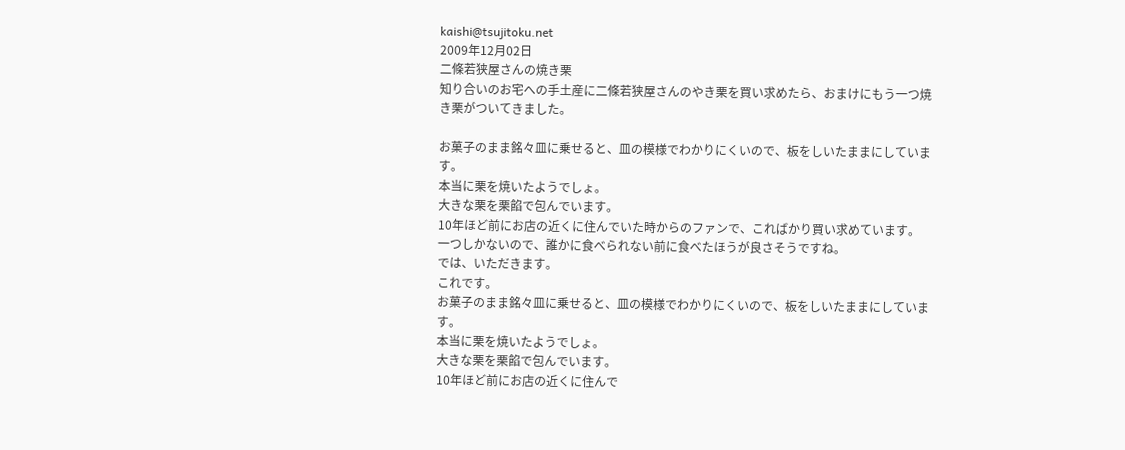kaishi@tsujitoku.net
2009年12月02日
二條若狭屋さんの焼き栗
知り合いのお宅への手土産に二條若狭屋さんのやき栗を買い求めたら、おまけにもう一つ焼き栗がついてきました。

お菓子のまま銘々皿に乗せると、皿の模様でわかりにくいので、板をしいたままにしています。
本当に栗を焼いたようでしょ。
大きな栗を栗餡で包んでいます。
10年ほど前にお店の近くに住んでいた時からのファンで、こればかり買い求めています。
一つしかないので、誰かに食べられない前に食べたほうが良さそうですね。
では、いただきます。
これです。
お菓子のまま銘々皿に乗せると、皿の模様でわかりにくいので、板をしいたままにしています。
本当に栗を焼いたようでしょ。
大きな栗を栗餡で包んでいます。
10年ほど前にお店の近くに住んで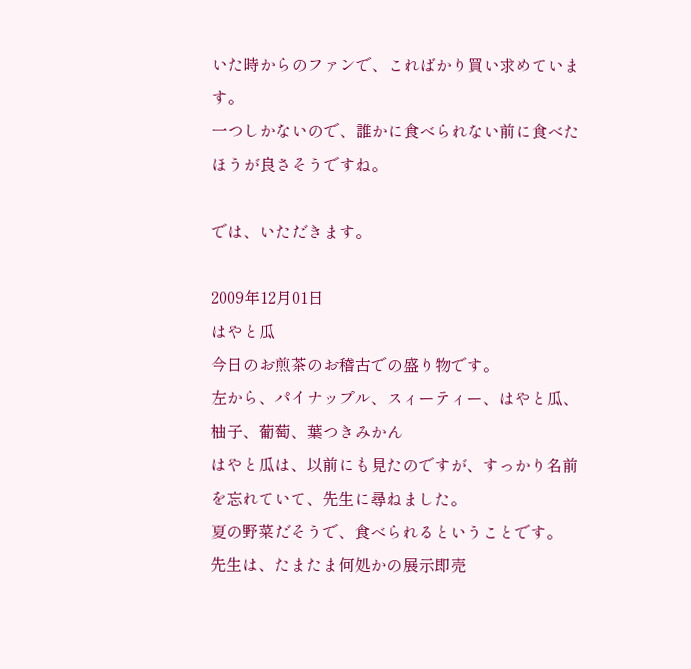いた時からのファンで、こればかり買い求めています。
一つしかないので、誰かに食べられない前に食べたほうが良さそうですね。

では、いただきます。

2009年12月01日
はやと瓜
今日のお煎茶のお稽古での盛り物です。
左から、パイナップル、スィーティー、はやと瓜、柚子、葡萄、葉つきみかん
はやと瓜は、以前にも見たのですが、すっかり名前を忘れていて、先生に尋ねました。
夏の野菜だそうで、食べられるということです。
先生は、たまたま何処かの展示即売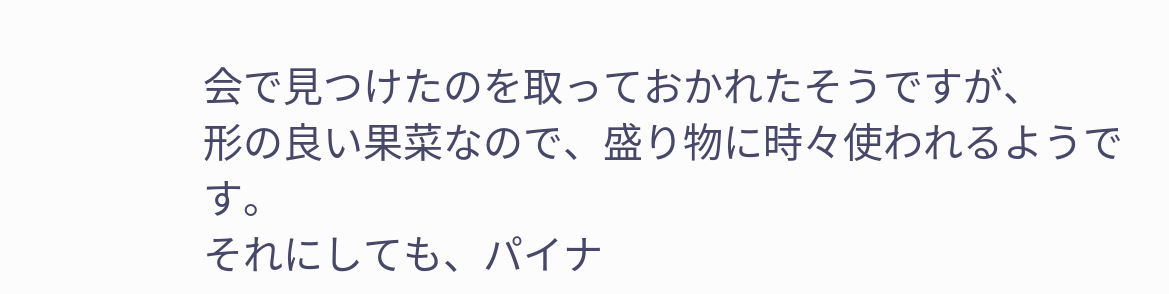会で見つけたのを取っておかれたそうですが、
形の良い果菜なので、盛り物に時々使われるようです。
それにしても、パイナ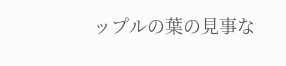ップルの葉の見事な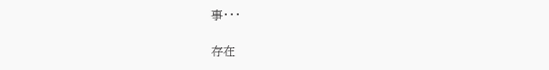事・・・

存在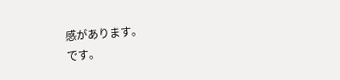感があります。
です。